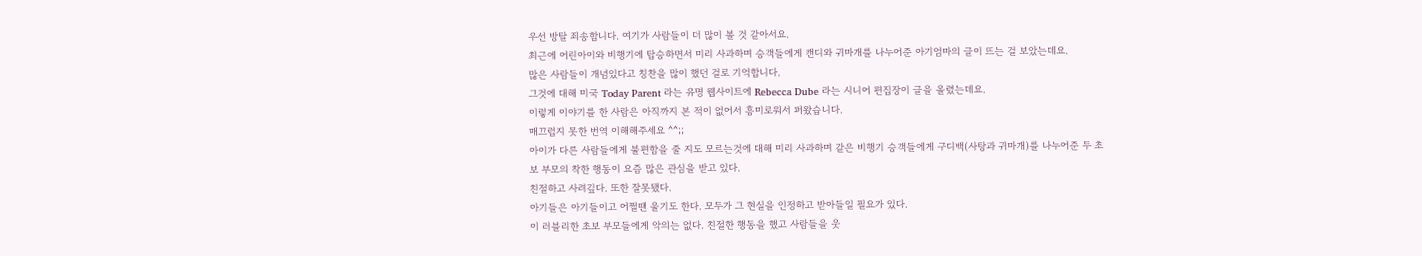우선 방탈 죄송합니다. 여기가 사람들이 더 많이 볼 것 같아서요.
최근에 어린아이와 비행기에 탑승하면서 미리 사과하며 승객들에게 캔디와 귀마개를 나누어준 아기엄마의 글이 뜨는 걸 보았는데요.
많은 사람들이 개념있다고 칭찬을 많이 했던 걸로 기억합니다.
그것에 대해 미국 Today Parent 라는 유명 웹사이트에 Rebecca Dube 라는 시니어 편집장이 글을 올렸는데요.
이렇게 이야기를 한 사람은 아직까지 본 적이 없어서 흥미로워서 퍼왔습니다.
매끄럽지 못한 번역 이해해주세요 ^^;;
아이가 다른 사람들에게 불편함을 줄 지도 모르는것에 대해 미리 사과하며 같은 비행기 승객들에게 구디백(사탕과 귀마개)를 나누어준 두 초보 부모의 착한 행동이 요즘 많은 관심을 받고 있다.
친절하고 사려깊다. 또한 잘못됐다.
아기들은 아기들이고 어쩔땐 울기도 한다. 모두가 그 현실을 인정하고 받아들일 필요가 있다.
이 러블리한 초보 부모들에게 악의는 없다. 친절한 행동을 했고 사람들을 웃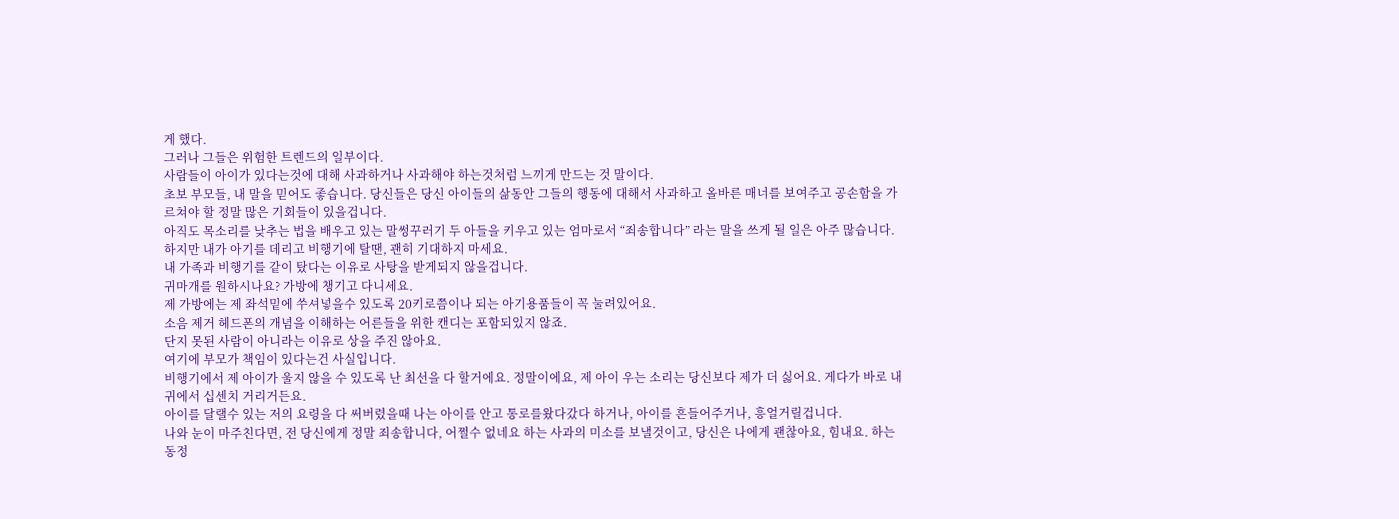게 했다.
그러나 그들은 위험한 트렌드의 일부이다.
사람들이 아이가 있다는것에 대해 사과하거나 사과해야 하는것처럼 느끼게 만드는 것 말이다.
초보 부모들, 내 말을 믿어도 좋습니다. 당신들은 당신 아이들의 삶동안 그들의 행동에 대해서 사과하고 올바른 매너를 보여주고 공손함을 가르쳐야 할 정말 많은 기회들이 있을겁니다.
아직도 목소리를 낮추는 법을 배우고 있는 말썽꾸러기 두 아들을 키우고 있는 엄마로서 “죄송합니다” 라는 말을 쓰게 될 일은 아주 많습니다.
하지만 내가 아기를 데리고 비행기에 탈땐, 괜히 기대하지 마세요.
내 가족과 비행기를 같이 탔다는 이유로 사탕을 받게되지 않을겁니다.
귀마개를 원하시나요? 가방에 챙기고 다니세요.
제 가방에는 제 좌석밑에 쑤셔넣을수 있도록 20키로쯤이나 되는 아기용품들이 꼭 눌려있어요.
소음 제거 헤드폰의 개념을 이해하는 어른들을 위한 캔디는 포함되있지 않죠.
단지 못된 사람이 아니라는 이유로 상을 주진 않아요.
여기에 부모가 책임이 있다는건 사실입니다.
비행기에서 제 아이가 울지 않을 수 있도록 난 최선을 다 할거에요. 정말이에요, 제 아이 우는 소리는 당신보다 제가 더 싫어요. 게다가 바로 내 귀에서 십센치 거리거든요.
아이를 달랠수 있는 저의 요령을 다 써버렸을때 나는 아이를 안고 통로를왔다갔다 하거나, 아이를 흔들어주거나, 흥얼거릴겁니다.
나와 눈이 마주친다면, 전 당신에게 정말 죄송합니다, 어쩔수 없네요 하는 사과의 미소를 보낼것이고, 당신은 나에게 괜찮아요, 힘내요. 하는 동정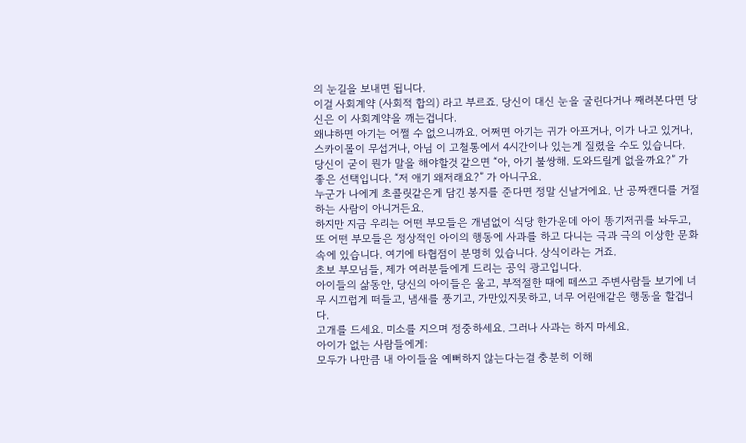의 눈길을 보내면 됩니다.
이걸 사회계약 (사회적 합의) 라고 부르죠. 당신이 대신 눈을 굴린다거나 째려본다면 당신은 이 사회계약을 깨는겁니다.
왜냐하면 아기는 어쩔 수 없으니까요. 어쩌면 아기는 귀가 아프거나, 이가 나고 있거나, 스카이몰이 무섭거나, 아님 이 고철통에서 4시간이나 있는게 질렸을 수도 있습니다.
당신이 굳이 뭔가 말을 해야할것 같으면 “아, 아기 불쌍해. 도와드릴게 없을까요?” 가 좋은 선택입니다. “저 애기 왜저래요?” 가 아니구요.
누군가 나에게 초콜릿같은게 담긴 봉지를 준다면 정말 신날거에요. 난 공짜캔디를 거절하는 사람이 아니거든요.
하지만 지금 우리는 어떤 부모들은 개념없이 식당 한가운데 아이 똥기저귀를 놔두고, 또 어떤 부모들은 정상적인 아이의 행동에 사과를 하고 다니는 극과 극의 이상한 문화 속에 있습니다. 여기에 타협점이 분명히 있습니다. 상식이라는 거죠.
초보 부모님들, 제가 여러분들에게 드리는 공익 광고입니다.
아이들의 삶동안, 당신의 아이들은 울고, 부적절한 때에 떼쓰고 주변사람들 보기에 너무 시끄럽게 떠들고, 냄새를 풍기고, 가만있지못하고, 너무 어린애같은 행동을 할겁니다.
고개를 드세요. 미소를 지으며 정중하세요. 그러나 사과는 하지 마세요.
아이가 없는 사람들에게:
모두가 나만큼 내 아이들을 예뻐하지 않는다는걸 충분히 이해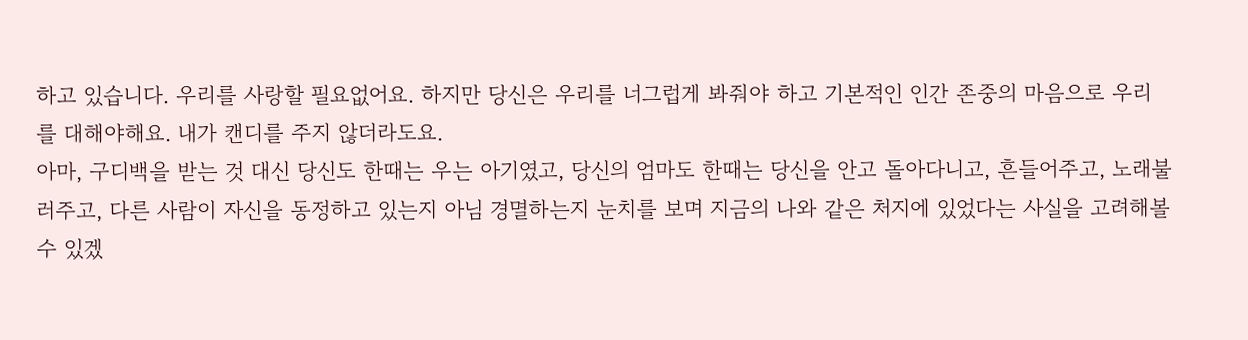하고 있습니다. 우리를 사랑할 필요없어요. 하지만 당신은 우리를 너그럽게 봐줘야 하고 기본적인 인간 존중의 마음으로 우리를 대해야해요. 내가 캔디를 주지 않더라도요.
아마, 구디백을 받는 것 대신 당신도 한때는 우는 아기였고, 당신의 엄마도 한때는 당신을 안고 돌아다니고, 흔들어주고, 노래불러주고, 다른 사람이 자신을 동정하고 있는지 아님 경멸하는지 눈치를 보며 지금의 나와 같은 처지에 있었다는 사실을 고려해볼 수 있겠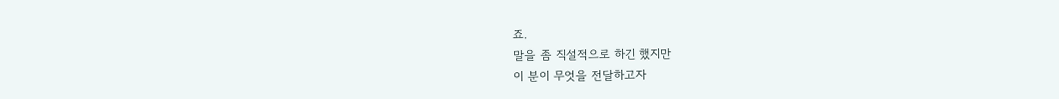죠.
말을 좀 직설적으로 하긴 했지만
이 분이 무엇을 전달하고자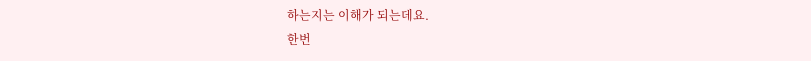하는지는 이해가 되는데요.
한번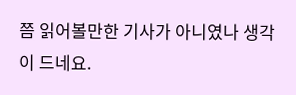쯤 읽어볼만한 기사가 아니였나 생각이 드네요.